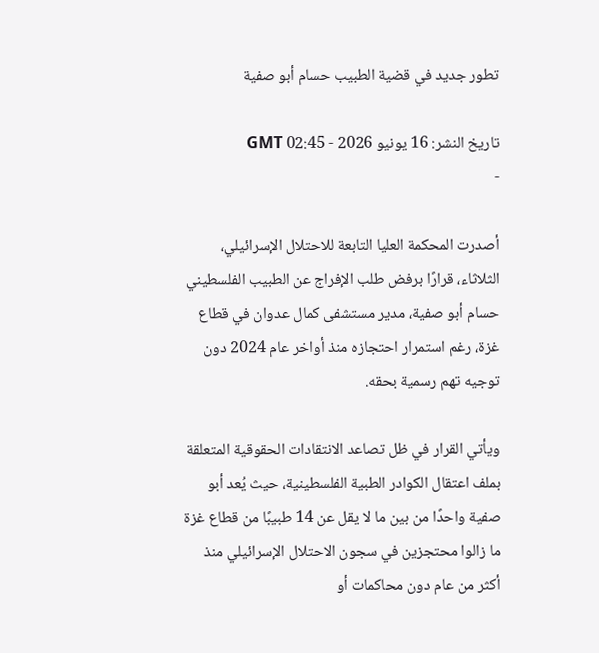تطور جديد في قضية الطبيب حسام أبو صفية

تاريخ النشر: 16 يونيو 2026 - 02:45 GMT
-

أصدرت المحكمة العليا التابعة للاحتلال الإسرائيلي، الثلاثاء، قرارًا برفض طلب الإفراج عن الطبيب الفلسطيني حسام أبو صفية، مدير مستشفى كمال عدوان في قطاع غزة، رغم استمرار احتجازه منذ أواخر عام 2024 دون توجيه تهم رسمية بحقه.

ويأتي القرار في ظل تصاعد الانتقادات الحقوقية المتعلقة بملف اعتقال الكوادر الطبية الفلسطينية، حيث يُعد أبو صفية واحدًا من بين ما لا يقل عن 14 طبيبًا من قطاع غزة ما زالوا محتجزين في سجون الاحتلال الإسرائيلي منذ أكثر من عام دون محاكمات أو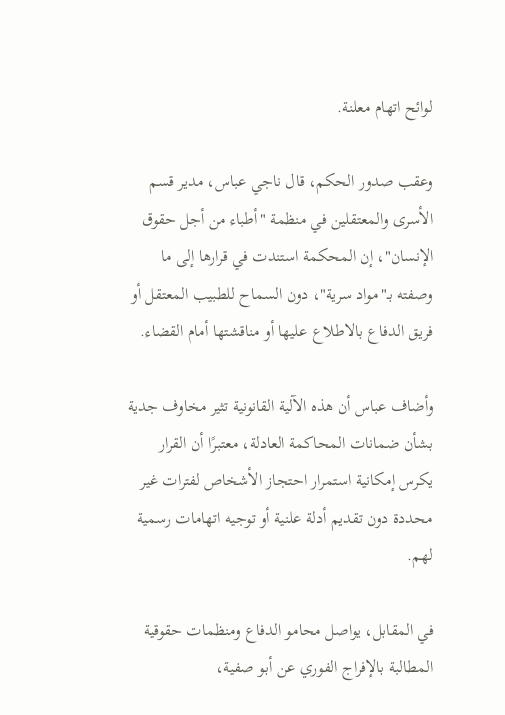لوائح اتهام معلنة.

وعقب صدور الحكم، قال ناجي عباس، مدير قسم الأسرى والمعتقلين في منظمة "أطباء من أجل حقوق الإنسان"، إن المحكمة استندت في قرارها إلى ما وصفته بـ"مواد سرية"، دون السماح للطبيب المعتقل أو فريق الدفاع بالاطلاع عليها أو مناقشتها أمام القضاء.

وأضاف عباس أن هذه الآلية القانونية تثير مخاوف جدية بشأن ضمانات المحاكمة العادلة، معتبرًا أن القرار يكرس إمكانية استمرار احتجاز الأشخاص لفترات غير محددة دون تقديم أدلة علنية أو توجيه اتهامات رسمية لهم.

في المقابل، يواصل محامو الدفاع ومنظمات حقوقية المطالبة بالإفراج الفوري عن أبو صفية،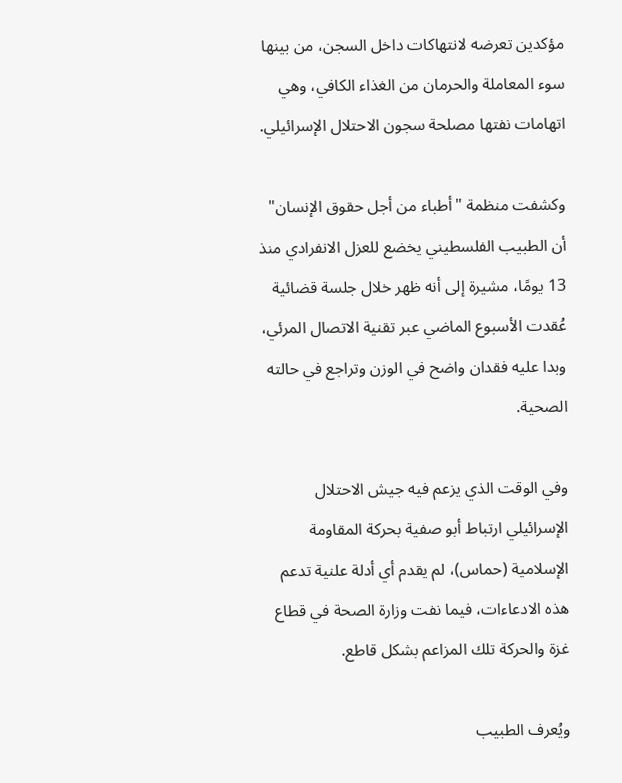مؤكدين تعرضه لانتهاكات داخل السجن، من بينها سوء المعاملة والحرمان من الغذاء الكافي، وهي اتهامات نفتها مصلحة سجون الاحتلال الإسرائيلي.

وكشفت منظمة "أطباء من أجل حقوق الإنسان" أن الطبيب الفلسطيني يخضع للعزل الانفرادي منذ 13 يومًا، مشيرة إلى أنه ظهر خلال جلسة قضائية عُقدت الأسبوع الماضي عبر تقنية الاتصال المرئي، وبدا عليه فقدان واضح في الوزن وتراجع في حالته الصحية.

وفي الوقت الذي يزعم فيه جيش الاحتلال الإسرائيلي ارتباط أبو صفية بحركة المقاومة الإسلامية (حماس)، لم يقدم أي أدلة علنية تدعم هذه الادعاءات، فيما نفت وزارة الصحة في قطاع غزة والحركة تلك المزاعم بشكل قاطع.

ويُعرف الطبيب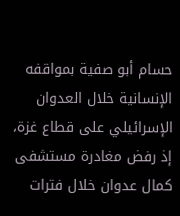حسام أبو صفية بمواقفه الإنسانية خلال العدوان الإسرائيلي على قطاع غزة، إذ رفض مغادرة مستشفى كمال عدوان خلال فترات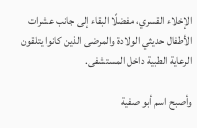الإخلاء القسري، مفضلًا البقاء إلى جانب عشرات الأطفال حديثي الولادة والمرضى الذين كانوا يتلقون الرعاية الطبية داخل المستشفى.

وأصبح اسم أبو صفية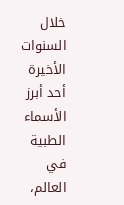خلال السنوات الأخيرة أحد أبرز الأسماء الطبية في العالم،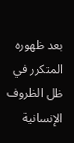بعد ظهوره المتكرر في ظل الظروف الإنسانية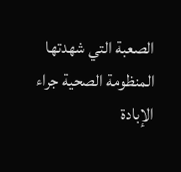الصعبة التي شهدتها المنظومة الصحية جراء الإبادة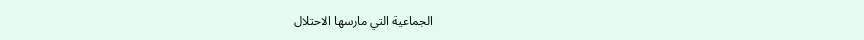الجماعية التي مارسها الاحتلال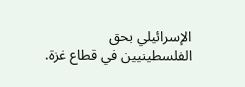الإسرائيلي بحق الفلسطينيين في قطاع غزة.